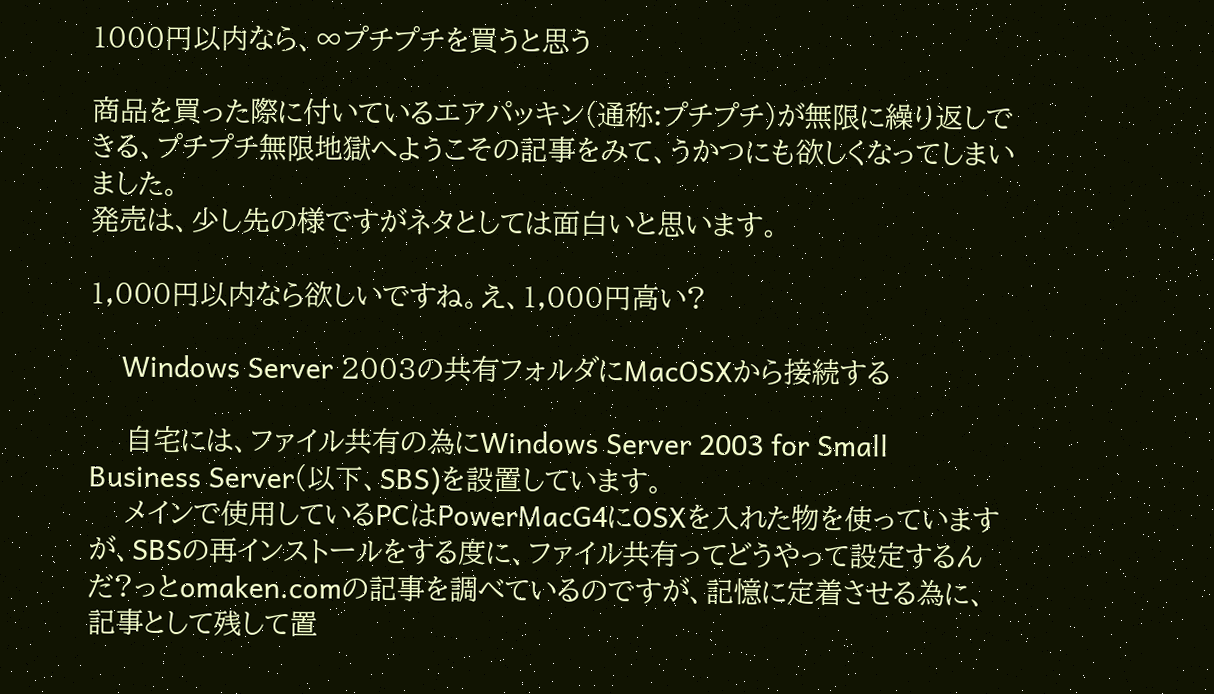1000円以内なら、∞プチプチを買うと思う

商品を買った際に付いているエアパッキン(通称:プチプチ)が無限に繰り返しできる、プチプチ無限地獄へようこその記事をみて、うかつにも欲しくなってしまいました。
発売は、少し先の様ですがネタとしては面白いと思います。

1,000円以内なら欲しいですね。え、1,000円高い?

    Windows Server 2003の共有フォルダにMacOSXから接続する

    自宅には、ファイル共有の為にWindows Server 2003 for Small Business Server(以下、SBS)を設置しています。
    メインで使用しているPCはPowerMacG4にOSXを入れた物を使っていますが、SBSの再インストールをする度に、ファイル共有ってどうやって設定するんだ?っとomaken.comの記事を調べているのですが、記憶に定着させる為に、記事として残して置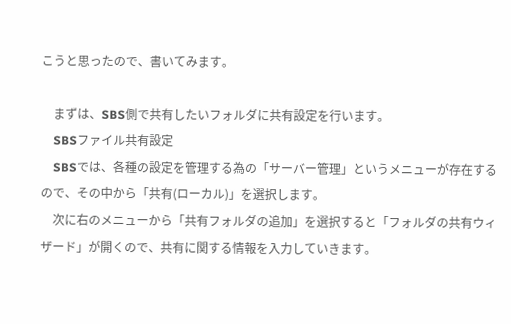こうと思ったので、書いてみます。

    まずは、SBS側で共有したいフォルダに共有設定を行います。
    SBSファイル共有設定
    SBSでは、各種の設定を管理する為の「サーバー管理」というメニューが存在するので、その中から「共有(ローカル)」を選択します。
    次に右のメニューから「共有フォルダの追加」を選択すると「フォルダの共有ウィザード」が開くので、共有に関する情報を入力していきます。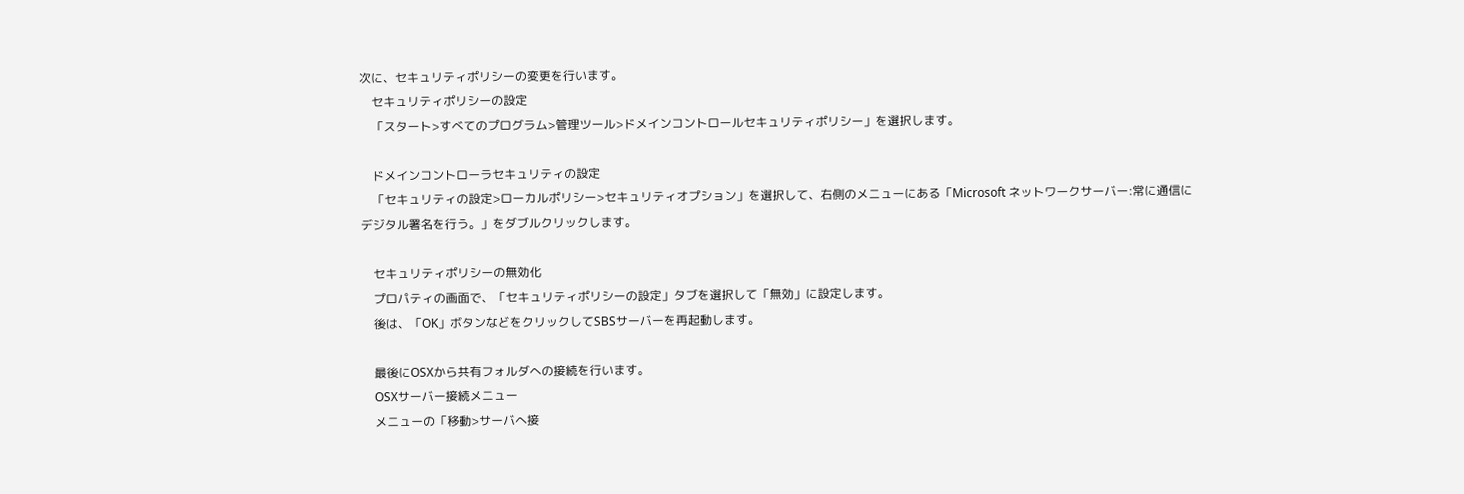次に、セキュリティポリシーの変更を行います。
    セキュリティポリシーの設定
    「スタート>すべてのプログラム>管理ツール>ドメインコントロールセキュリティポリシー」を選択します。

    ドメインコントローラセキュリティの設定
    「セキュリティの設定>ローカルポリシー>セキュリティオプション」を選択して、右側のメニューにある「Microsoft ネットワークサーバー:常に通信にデジタル署名を行う。」をダブルクリックします。

    セキュリティポリシーの無効化
    プロパティの画面で、「セキュリティポリシーの設定」タブを選択して「無効」に設定します。
    後は、「OK」ボタンなどをクリックしてSBSサーバーを再起動します。

    最後にOSXから共有フォルダへの接続を行います。
    OSXサーバー接続メニュー
    メニューの「移動>サーバへ接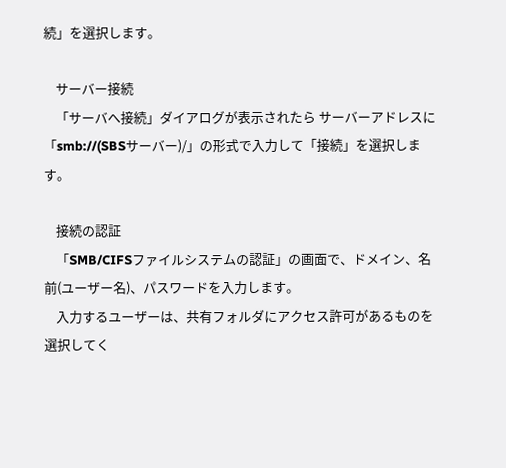続」を選択します。

    サーバー接続
    「サーバへ接続」ダイアログが表示されたら サーバーアドレスに「smb://(SBSサーバー)/」の形式で入力して「接続」を選択します。

    接続の認証
    「SMB/CIFSファイルシステムの認証」の画面で、ドメイン、名前(ユーザー名)、パスワードを入力します。
    入力するユーザーは、共有フォルダにアクセス許可があるものを選択してく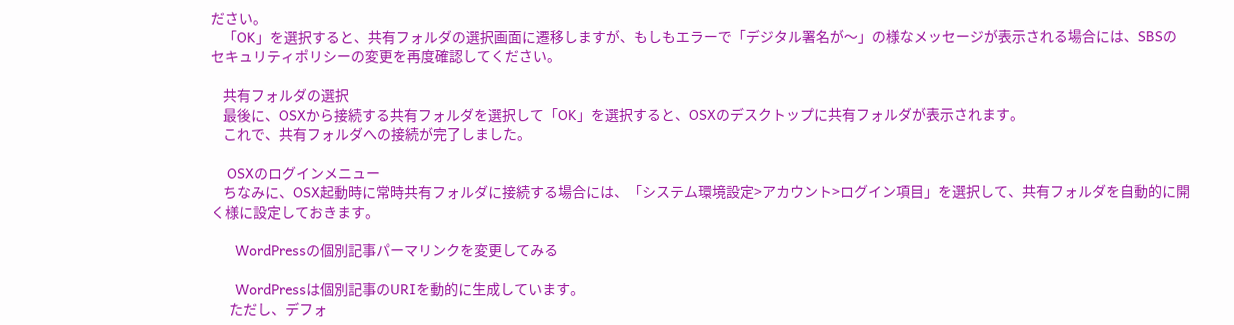ださい。
    「OK」を選択すると、共有フォルダの選択画面に遷移しますが、もしもエラーで「デジタル署名が〜」の様なメッセージが表示される場合には、SBSのセキュリティポリシーの変更を再度確認してください。

    共有フォルダの選択
    最後に、OSXから接続する共有フォルダを選択して「OK」を選択すると、OSXのデスクトップに共有フォルダが表示されます。
    これで、共有フォルダへの接続が完了しました。

    OSXのログインメニュー
    ちなみに、OSX起動時に常時共有フォルダに接続する場合には、「システム環境設定>アカウント>ログイン項目」を選択して、共有フォルダを自動的に開く様に設定しておきます。

      WordPressの個別記事パーマリンクを変更してみる

      WordPressは個別記事のURIを動的に生成しています。
      ただし、デフォ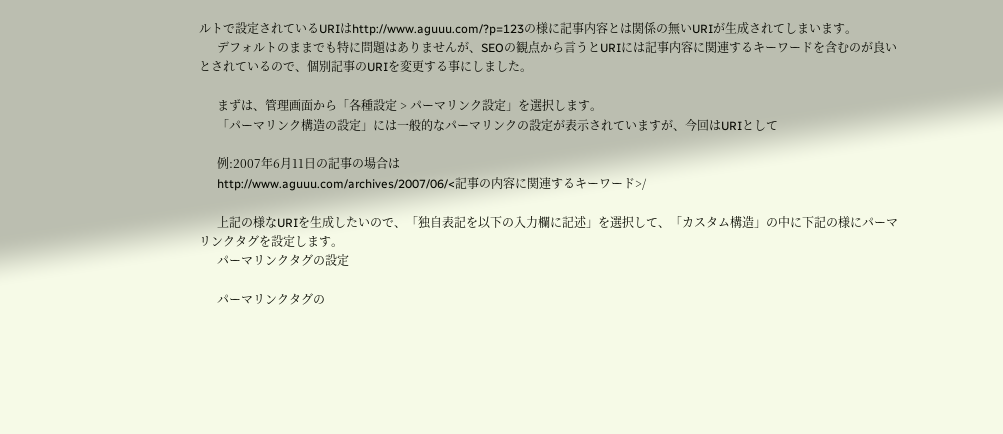ルトで設定されているURIはhttp://www.aguuu.com/?p=123の様に記事内容とは関係の無いURIが生成されてしまいます。
      デフォルトのままでも特に問題はありませんが、SEOの観点から言うとURIには記事内容に関連するキーワードを含むのが良いとされているので、個別記事のURIを変更する事にしました。

      まずは、管理画面から「各種設定 > パーマリンク設定」を選択します。
      「パーマリンク構造の設定」には一般的なパーマリンクの設定が表示されていますが、今回はURIとして

      例:2007年6月11日の記事の場合は
      http://www.aguuu.com/archives/2007/06/<記事の内容に関連するキーワード>/

      上記の様なURIを生成したいので、「独自表記を以下の入力欄に記述」を選択して、「カスタム構造」の中に下記の様にパーマリンクタグを設定します。
      パーマリンクタグの設定

      パーマリンクタグの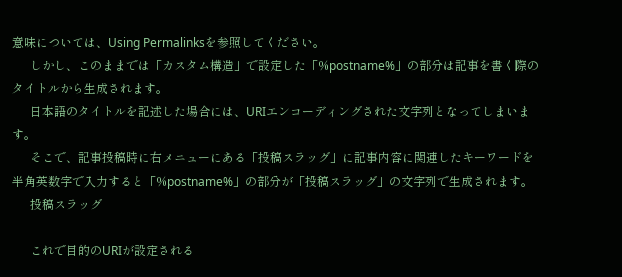意味については、Using Permalinksを参照してください。
      しかし、このままでは「カスタム構造」で設定した「%postname%」の部分は記事を書く際のタイトルから生成されます。
      日本語のタイトルを記述した場合には、URIエンコーディングされた文字列となってしまいます。
      そこで、記事投稿時に右メニューにある「投稿スラッグ」に記事内容に関連したキーワードを半角英数字で入力すると「%postname%」の部分が「投稿スラッグ」の文字列で生成されます。
      投稿スラッグ

      これで目的のURIが設定される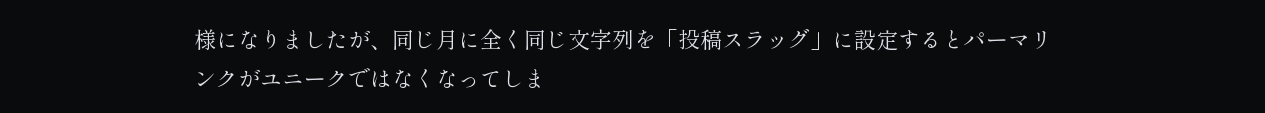様になりましたが、同じ月に全く同じ文字列を「投稿スラッグ」に設定するとパーマリンクがユニークではなくなってしま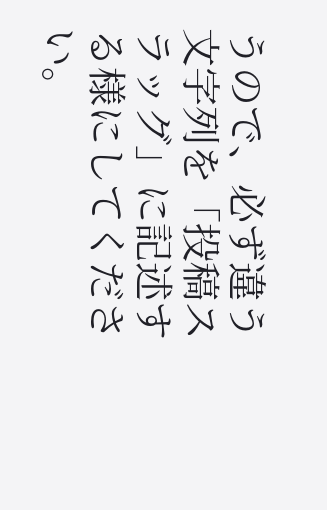うので、必ず違う文字列を「投稿スラッグ」に記述する様にしてください。